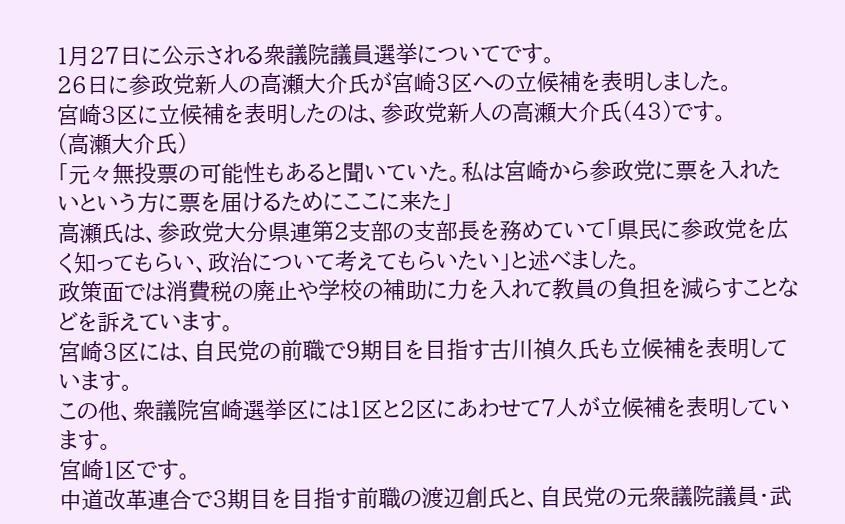1月27日に公示される衆議院議員選挙についてです。
26日に参政党新人の高瀬大介氏が宮崎3区への立候補を表明しました。
宮崎3区に立候補を表明したのは、参政党新人の高瀬大介氏(43)です。
(高瀬大介氏)
「元々無投票の可能性もあると聞いていた。私は宮崎から参政党に票を入れたいという方に票を届けるためにここに来た」
高瀬氏は、参政党大分県連第2支部の支部長を務めていて「県民に参政党を広く知ってもらい、政治について考えてもらいたい」と述べました。
政策面では消費税の廃止や学校の補助に力を入れて教員の負担を減らすことなどを訴えています。
宮崎3区には、自民党の前職で9期目を目指す古川禎久氏も立候補を表明しています。
この他、衆議院宮崎選挙区には1区と2区にあわせて7人が立候補を表明しています。
宮崎1区です。
中道改革連合で3期目を目指す前職の渡辺創氏と、自民党の元衆議院議員・武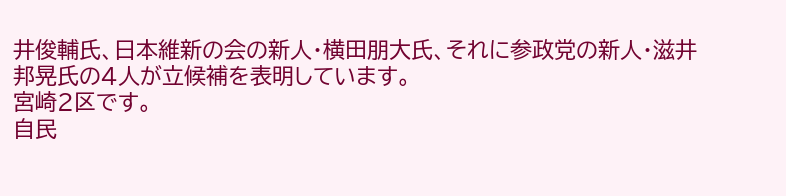井俊輔氏、日本維新の会の新人・横田朋大氏、それに参政党の新人・滋井邦晃氏の4人が立候補を表明しています。
宮崎2区です。
自民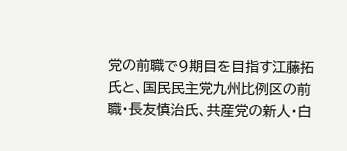党の前職で9期目を目指す江藤拓氏と、国民民主党九州比例区の前職・長友慎治氏、共産党の新人・白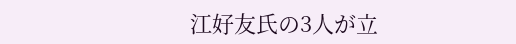江好友氏の3人が立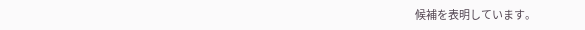候補を表明しています。